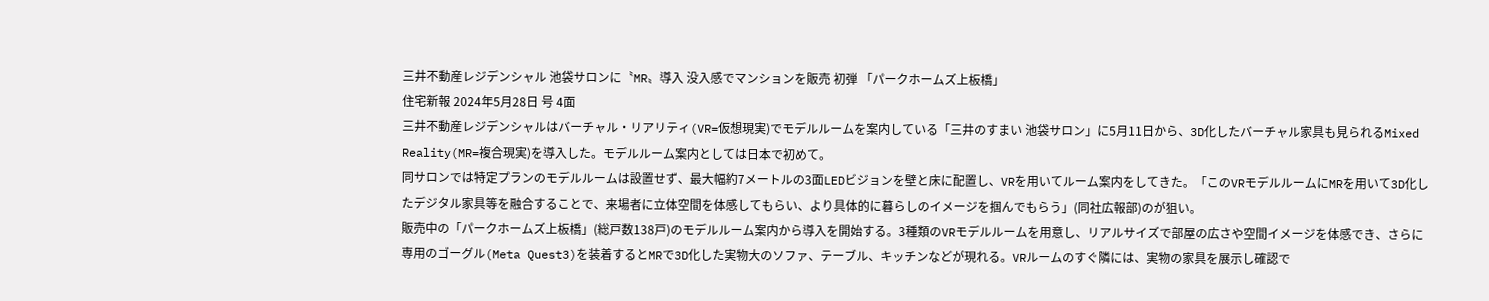三井不動産レジデンシャル 池袋サロンに〝MR〟導入 没入感でマンションを販売 初弾 「パークホームズ上板橋」
住宅新報 2024年5月28日 号 4面
三井不動産レジデンシャルはバーチャル・リアリティ(VR=仮想現実)でモデルルームを案内している「三井のすまい 池袋サロン」に5月11日から、3D化したバーチャル家具も見られるMixed Reality(MR=複合現実)を導入した。モデルルーム案内としては日本で初めて。
同サロンでは特定プランのモデルルームは設置せず、最大幅約7メートルの3面LEDビジョンを壁と床に配置し、VRを用いてルーム案内をしてきた。「このVRモデルルームにMRを用いて3D化したデジタル家具等を融合することで、来場者に立体空間を体感してもらい、より具体的に暮らしのイメージを掴んでもらう」(同社広報部)のが狙い。
販売中の「パークホームズ上板橋」(総戸数138戸)のモデルルーム案内から導入を開始する。3種類のVRモデルルームを用意し、リアルサイズで部屋の広さや空間イメージを体感でき、さらに専用のゴーグル(Meta Quest3)を装着するとMRで3D化した実物大のソファ、テーブル、キッチンなどが現れる。VRルームのすぐ隣には、実物の家具を展示し確認で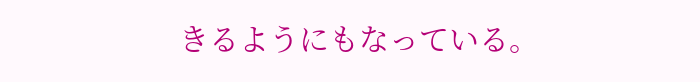きるようにもなっている。